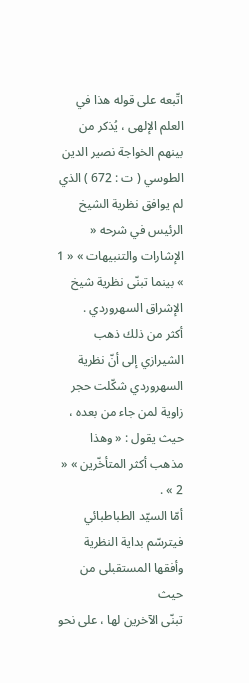اتّبعه على قوله هذا في العلم الإلهى ، يُذكر من بينهم الخواجة نصير الدين الطوسي ( ت : 672 ) الذي لم يوافق نظرية الشيخ الرئيس في شرحه « الإشارات والتنبيهات » « 1 » بينما تبنّى نظرية شيخ الإشراق السهروردي .
أكثر من ذلك ذهب الشيرازي إلى أنّ نظرية السهروردي شكّلت حجر زاوية لمن جاء من بعده ، حيث يقول : « وهذا مذهب أكثر المتأخّرين » « 2 » .
أمّا السيّد الطباطبائي فيترسّم بداية النظرية وأفقها المستقبلى من حيث
تبنّى الآخرين لها ، على نحو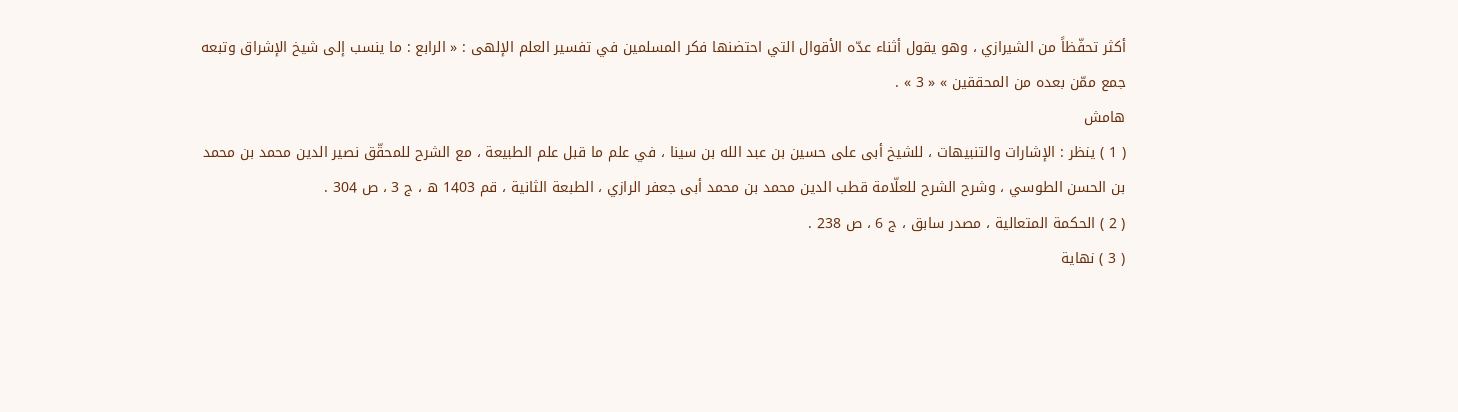أكثر تحفّظاً من الشيرازي ، وهو يقول أثناء عدّه الأقوال التي احتضنها فكر المسلمين في تفسير العلم الإلهى : « الرابع : ما ينسب إلى شيخ الإشراق وتبعه جمع ممّن بعده من المحققين » « 3 » .
هامش
( 1 ) ينظر : الإشارات والتنبيهات ، للشيخ أبى على حسين بن عبد الله بن سينا ، في علم ما قبل علم الطبيعة ، مع الشرح للمحقّق نصير الدين محمد بن محمد بن الحسن الطوسي ، وشرح الشرح للعلّامة قطب الدين محمد بن محمد أبى جعفر الرازي ، الطبعة الثانية ، قم 1403 ه ، ج 3 ، ص 304 .
( 2 ) الحكمة المتعالية ، مصدر سابق ، ج 6 ، ص 238 .
( 3 ) نهاية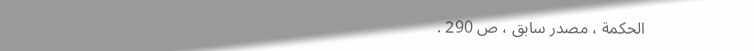الحكمة ، مصدر سابق ، ص 290 .